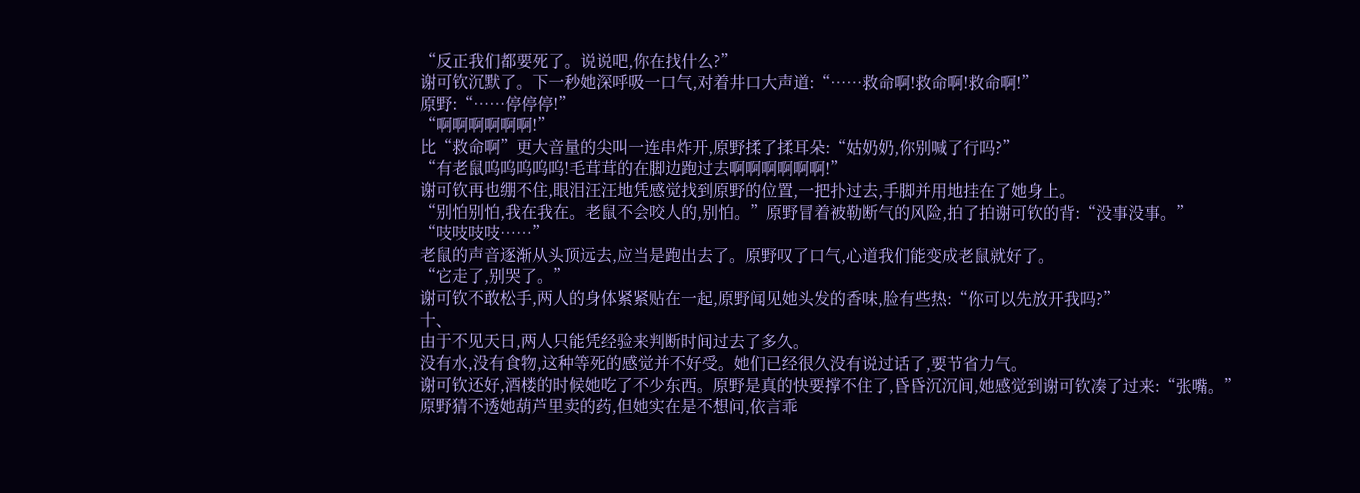“反正我们都要死了。说说吧,你在找什么?”
谢可钦沉默了。下一秒她深呼吸一口气,对着井口大声道:“……救命啊!救命啊!救命啊!”
原野:“……停停停!”
“啊啊啊啊啊啊!”
比“救命啊”更大音量的尖叫一连串炸开,原野揉了揉耳朵:“姑奶奶,你别喊了行吗?”
“有老鼠呜呜呜呜呜!毛茸茸的在脚边跑过去啊啊啊啊啊啊!”
谢可钦再也绷不住,眼泪汪汪地凭感觉找到原野的位置,一把扑过去,手脚并用地挂在了她身上。
“别怕别怕,我在我在。老鼠不会咬人的,别怕。”原野冒着被勒断气的风险,拍了拍谢可钦的背:“没事没事。”
“吱吱吱吱……”
老鼠的声音逐渐从头顶远去,应当是跑出去了。原野叹了口气,心道我们能变成老鼠就好了。
“它走了,别哭了。”
谢可钦不敢松手,两人的身体紧紧贴在一起,原野闻见她头发的香味,脸有些热:“你可以先放开我吗?”
十、
由于不见天日,两人只能凭经验来判断时间过去了多久。
没有水,没有食物,这种等死的感觉并不好受。她们已经很久没有说过话了,要节省力气。
谢可钦还好,酒楼的时候她吃了不少东西。原野是真的快要撑不住了,昏昏沉沉间,她感觉到谢可钦凑了过来:“张嘴。”
原野猜不透她葫芦里卖的药,但她实在是不想问,依言乖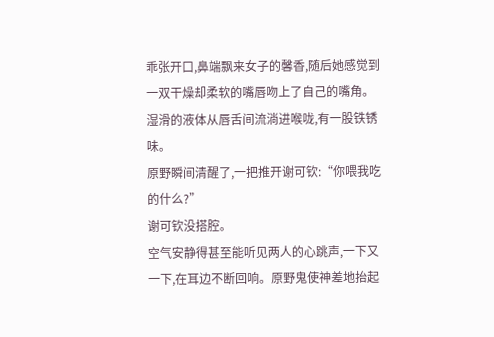乖张开口,鼻端飘来女子的馨香,随后她感觉到一双干燥却柔软的嘴唇吻上了自己的嘴角。
湿滑的液体从唇舌间流淌进喉咙,有一股铁锈味。
原野瞬间清醒了,一把推开谢可钦:“你喂我吃的什么?”
谢可钦没搭腔。
空气安静得甚至能听见两人的心跳声,一下又一下,在耳边不断回响。原野鬼使神差地抬起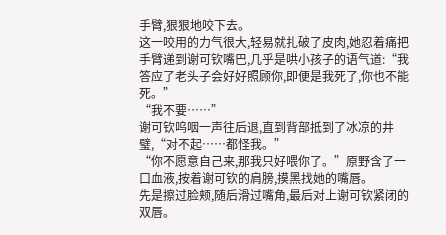手臂,狠狠地咬下去。
这一咬用的力气很大,轻易就扎破了皮肉,她忍着痛把手臂递到谢可钦嘴巴,几乎是哄小孩子的语气道:“我答应了老头子会好好照顾你,即便是我死了,你也不能死。”
“我不要……”
谢可钦呜咽一声往后退,直到背部抵到了冰凉的井璧,“对不起……都怪我。”
“你不愿意自己来,那我只好喂你了。”原野含了一口血液,按着谢可钦的肩膀,摸黑找她的嘴唇。
先是擦过脸颊,随后滑过嘴角,最后对上谢可钦紧闭的双唇。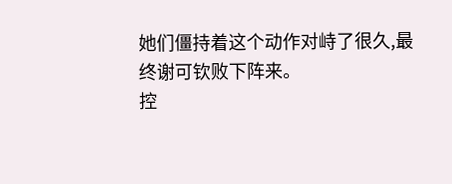她们僵持着这个动作对峙了很久,最终谢可钦败下阵来。
控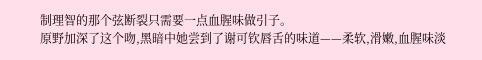制理智的那个弦断裂只需要一点血腥味做引子。
原野加深了这个吻,黑暗中她尝到了谢可钦唇舌的味道——柔软,滑嫩,血腥味淡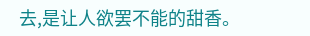去,是让人欲罢不能的甜香。